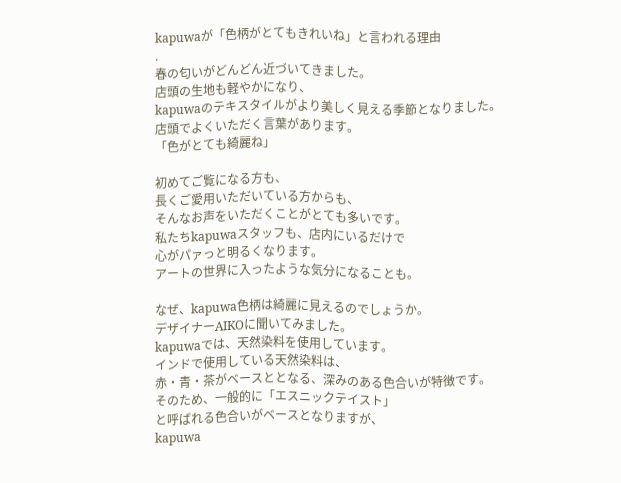kapuwaが「色柄がとてもきれいね」と言われる理由
.
春の匂いがどんどん近づいてきました。
店頭の生地も軽やかになり、
kapuwaのテキスタイルがより美しく見える季節となりました。
店頭でよくいただく言葉があります。
「色がとても綺麗ね」

初めてご覧になる方も、
長くご愛用いただいている方からも、
そんなお声をいただくことがとても多いです。
私たちkapuwaスタッフも、店内にいるだけで
心がパァっと明るくなります。
アートの世界に入ったような気分になることも。

なぜ、kapuwa色柄は綺麗に見えるのでしょうか。
デザイナーAIKOに聞いてみました。
kapuwaでは、天然染料を使用しています。
インドで使用している天然染料は、
赤・青・茶がベースととなる、深みのある色合いが特徴です。
そのため、一般的に「エスニックテイスト」
と呼ばれる色合いがベースとなりますが、
kapuwa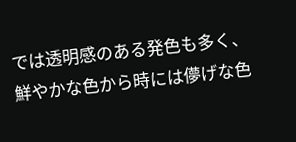では透明感のある発色も多く、
鮮やかな色から時には儚げな色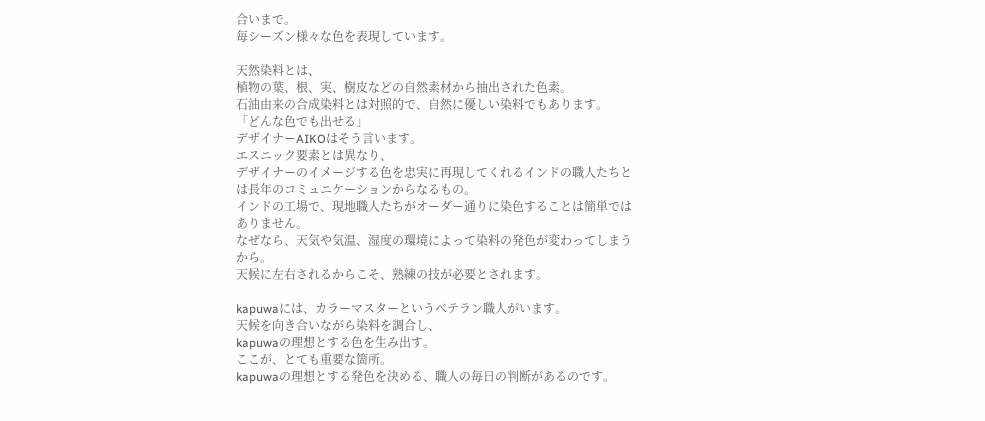合いまで。
毎シーズン様々な色を表現しています。

天然染料とは、
植物の葉、根、実、樹皮などの自然素材から抽出された色素。
石油由来の合成染料とは対照的で、自然に優しい染料でもあります。
「どんな色でも出せる」
デザイナーAIKOはそう言います。
エスニック要素とは異なり、
デザイナーのイメージする色を忠実に再現してくれるインドの職人たちとは長年のコミュニケーションからなるもの。
インドの工場で、現地職人たちがオーダー通りに染色することは簡単ではありません。
なぜなら、天気や気温、湿度の環境によって染料の発色が変わってしまうから。
天候に左右されるからこそ、熟練の技が必要とされます。

kapuwaには、カラーマスターというベテラン職人がいます。
天候を向き合いながら染料を調合し、
kapuwaの理想とする色を生み出す。
ここが、とても重要な箇所。
kapuwaの理想とする発色を決める、職人の毎日の判断があるのです。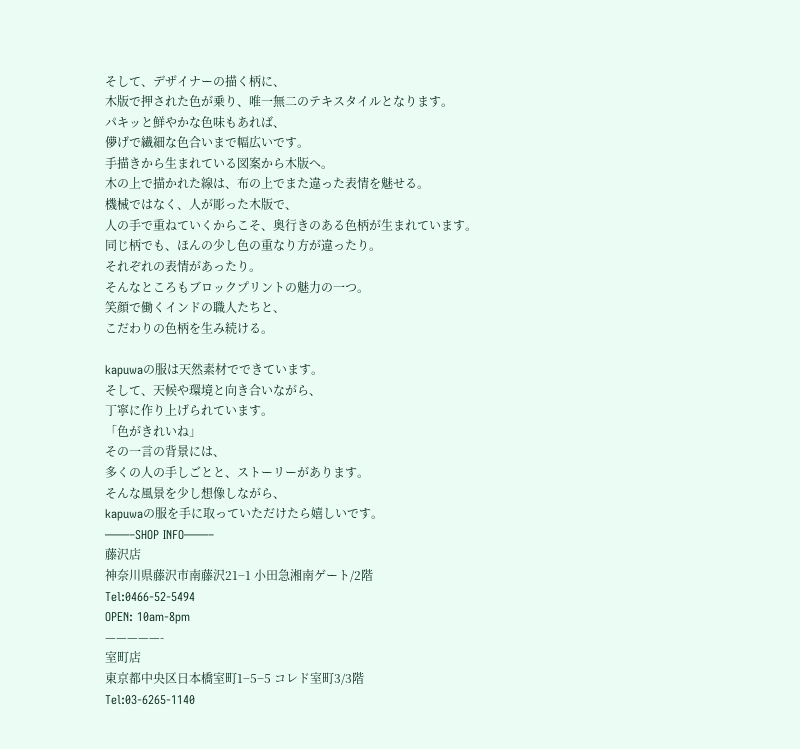そして、デザイナーの描く柄に、
木版で押された色が乗り、唯一無二のテキスタイルとなります。
パキッと鮮やかな色味もあれば、
儚げで繊細な色合いまで幅広いです。
手描きから生まれている図案から木版へ。
木の上で描かれた線は、布の上でまた違った表情を魅せる。
機械ではなく、人が彫った木版で、
人の手で重ねていくからこそ、奥行きのある色柄が生まれています。
同じ柄でも、ほんの少し色の重なり方が違ったり。
それぞれの表情があったり。
そんなところもブロックプリントの魅力の一つ。
笑顔で働くインドの職人たちと、
こだわりの色柄を生み続ける。

kapuwaの服は天然素材でできています。
そして、天候や環境と向き合いながら、
丁寧に作り上げられています。
「色がきれいね」
その一言の背景には、
多くの人の手しごとと、ストーリーがあります。
そんな風景を少し想像しながら、
kapuwaの服を手に取っていただけたら嬉しいです。
——–SHOP INFO——–
藤沢店
神奈川県藤沢市南藤沢21−1 小田急湘南ゲート/2階
Tel:0466-52-5494
OPEN: 10am-8pm
—————-
室町店
東京都中央区日本橋室町1−5−5 コレド室町3/3階
Tel:03-6265-1140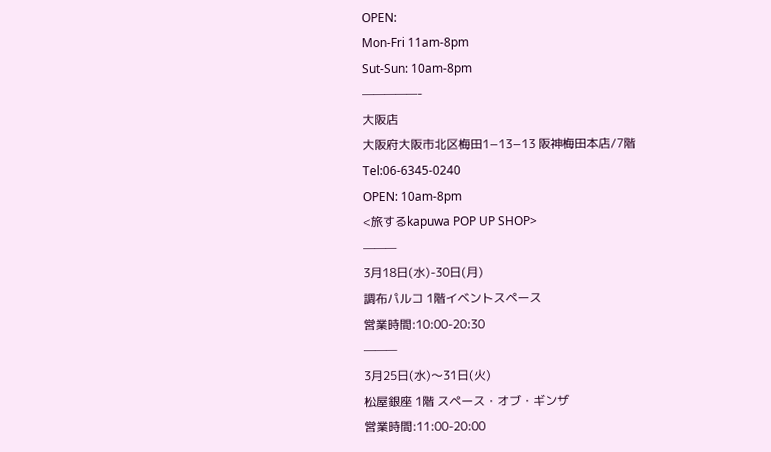OPEN:
Mon-Fri 11am-8pm
Sut-Sun: 10am-8pm
—————-
大阪店
大阪府大阪市北区梅田1−13−13 阪神梅田本店/7階
Tel:06-6345-0240
OPEN: 10am-8pm
<旅するkapuwa POP UP SHOP>
———
3月18日(水)-30日(月)
調布パルコ 1階イベントスペース
営業時間:10:00-20:30
———
3月25日(水)〜31日(火)
松屋銀座 1階 スペース・オブ・ギンザ
営業時間:11:00-20:00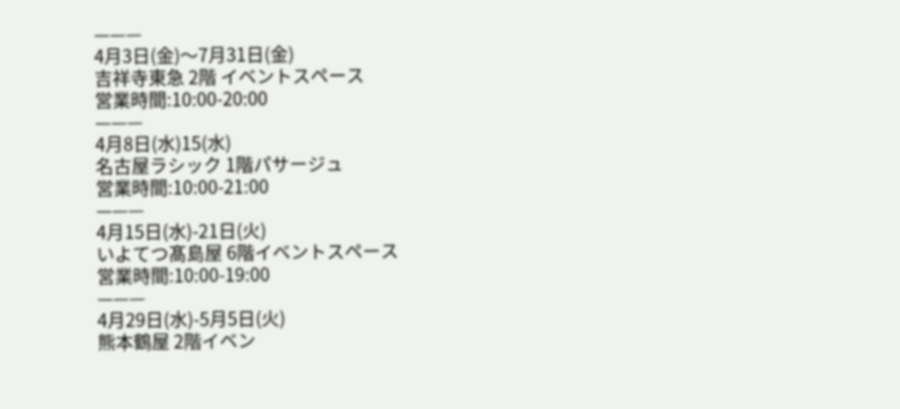———
4月3日(金)〜7月31日(金)
吉祥寺東急 2階 イベントスペース
営業時間:10:00-20:00
———
4月8日(水)15(水)
名古屋ラシック 1階パサージュ
営業時間:10:00-21:00
———
4月15日(水)-21日(火)
いよてつ髙島屋 6階イベントスペース
営業時間:10:00-19:00
———
4月29日(水)-5月5日(火)
熊本鶴屋 2階イベン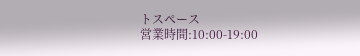トスペース
営業時間:10:00-19:00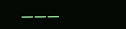———